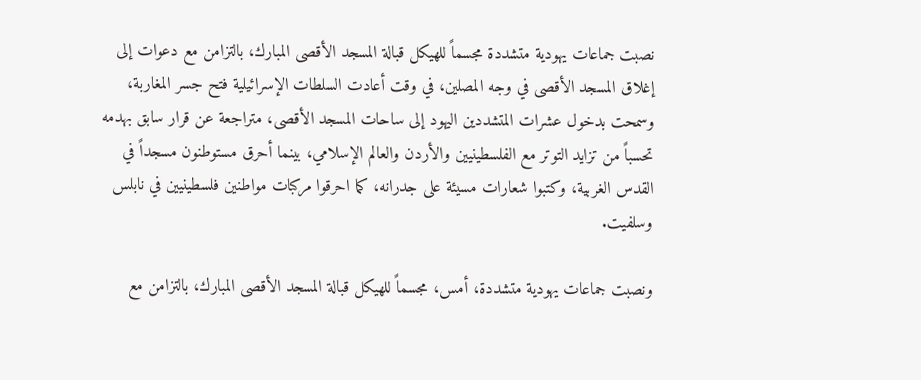نصبت جماعات يهودية متشددة مجسماً للهيكل قبالة المسجد الأقصى المبارك، بالتزامن مع دعوات إلى إغلاق المسجد الأقصى في وجه المصلين، في وقت أعادت السلطات الإسرائيلية فتح جسر المغاربة، وسمحت بدخول عشرات المتشددين اليهود إلى ساحات المسجد الأقصى، متراجعة عن قرار سابق بهدمه تحسباً من تزايد التوتر مع الفلسطينيين والأردن والعالم الإسلامي، بينما أحرق مستوطنون مسجداً في القدس الغربية، وكتبوا شعارات مسيئة على جدرانه، كما احرقوا مركبات مواطنين فلسطينيين في نابلس وسلفيت.

ونصبت جماعات يهودية متشددة، أمس، مجسماً للهيكل قبالة المسجد الأقصى المبارك، بالتزامن مع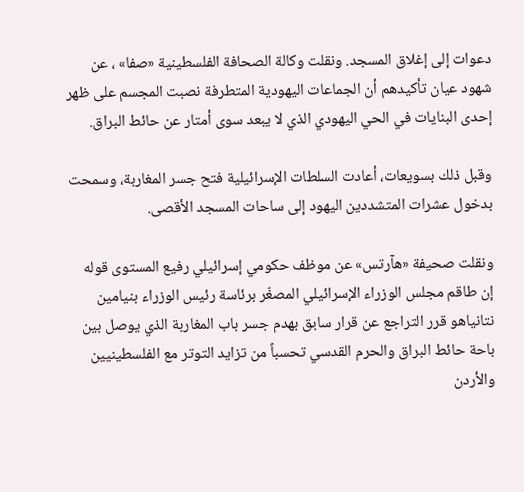دعوات إلى إغلاق المسجد. ونقلت وكالة الصحافة الفلسطينية «صفا» ، عن شهود عيان تأكيدهم أن الجماعات اليهودية المتطرفة نصبت المجسم على ظهر إحدى البنايات في الحي اليهودي الذي لا يبعد سوى أمتار عن حائط البراق.

وقبل ذلك بسويعات، أعادت السلطات الإسرائيلية فتح جسر المغاربة، وسمحت بدخول عشرات المتشددين اليهود إلى ساحات المسجد الأقصى.

ونقلت صحيفة «هآرتس» عن موظف حكومي إسرائيلي رفيع المستوى قوله إن طاقم مجلس الوزراء الإسرائيلي المصغّر برئاسة رئيس الوزراء بنيامين نتانياهو قرر التراجع عن قرار سابق بهدم جسر باب المغاربة الذي يوصل بين باحة حائط البراق والحرم القدسي تحسباً من تزايد التوتر مع الفلسطينيين والأردن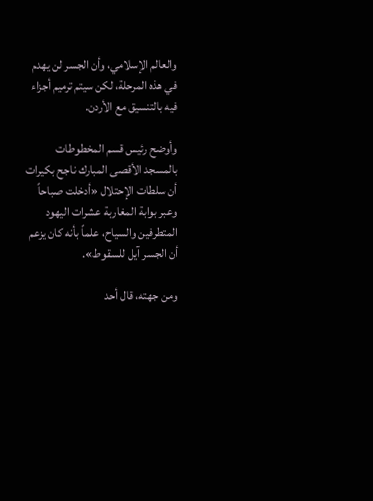والعالم الإسلامي، وأن الجسر لن يهدم في هذه المرحلة، لكن سيتم ترميم أجزاء فيه بالتنسيق مع الأردن.

وأوضح رئيس قسم المخطوطات بالمسجد الأقصى المبارك ناجح بكيرات أن سلطات الإحتلال «أدخلت صباحاً وعبر بوابة المغاربة عشرات اليهود المتطرفين والسياح، علماً بأنه كان يزعم أن الجسر آيل للسقوط».

ومن جهته، قال أحد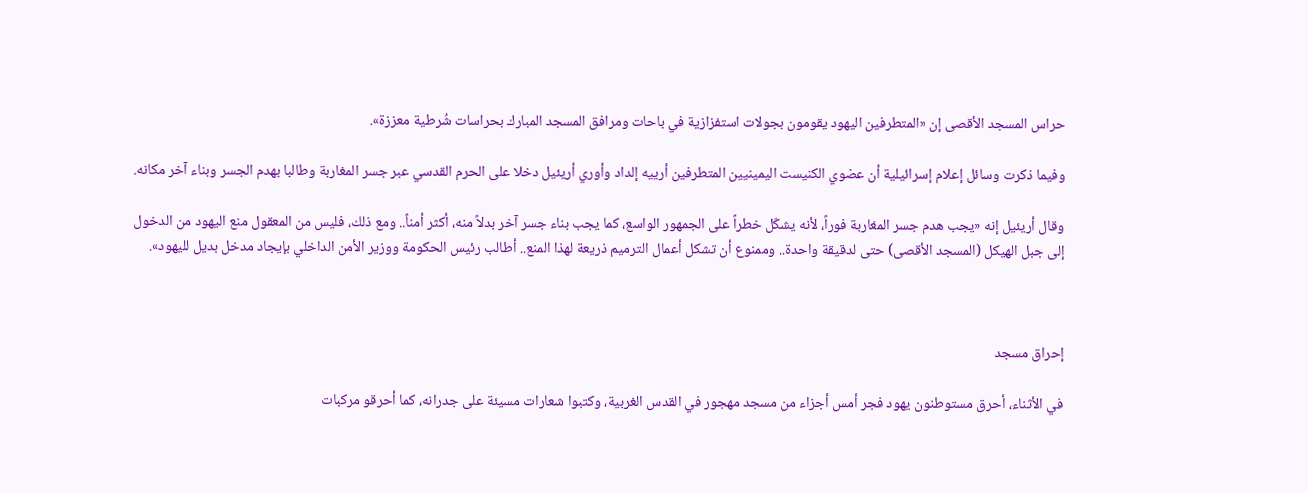حراس المسجد الأقصى إن «المتطرفين اليهود يقومون بجولات استفزازية في باحات ومرافق المسجد المبارك بحراسات شُرطية معززة».

وفيما ذكرت وسائل إعلام إسرائيلية أن عضوي الكنيست اليمينيين المتطرفين أرييه إلداد وأوري أريئيل دخلا على الحرم القدسي عبر جسر المغاربة وطالبا بهدم الجسر وبناء آخر مكانه.

وقال أريئيل إنه «يجب هدم جسر المغاربة فوراً، لأنه يشكّل خطراً على الجمهور الواسع، كما يجب بناء جسر آخر بدلاً منه، أكثر أمناً.. ومع ذلك، فليس من المعقول منع اليهود من الدخول إلى جبل الهيكل (المسجد الأقصى) حتى لدقيقة واحدة.. وممنوع أن تشكل أعمال الترميم ذريعة لهذا المنع.. أطالب رئيس الحكومة ووزير الأمن الداخلي بإيجاد مدخل بديل لليهود».



إحراق مسجد

في الأثناء، أحرق مستوطنون يهود فجر أمس أجزاء من مسجد مهجور في القدس الغربية، وكتبوا شعارات مسيئة على جدرانه، كما أحرقو مركبات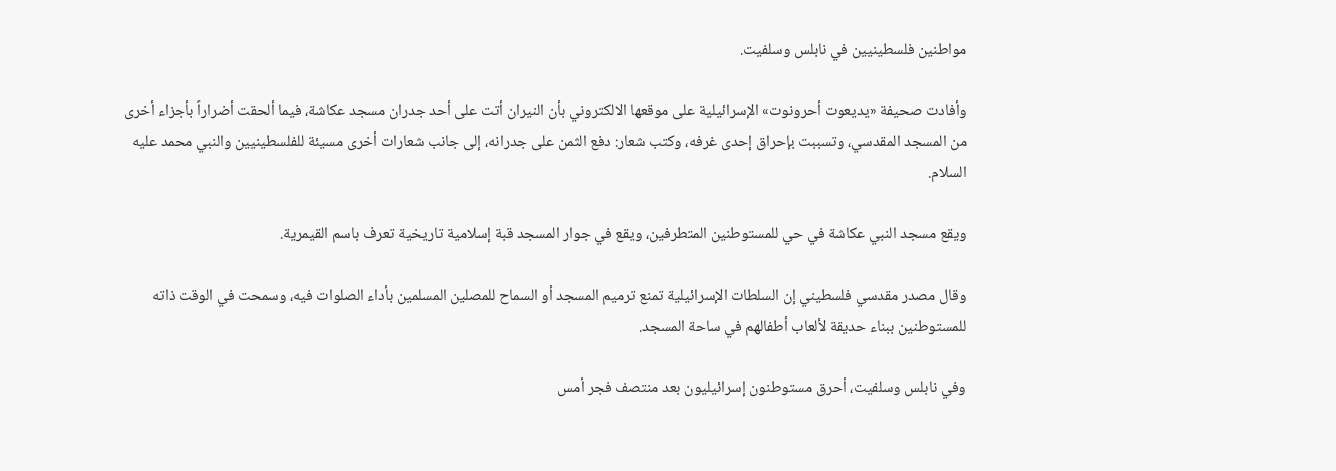مواطنين فلسطينيين في نابلس وسلفيت.

وأفادت صحيفة «يديعوت أحرونوت» الإسرائيلية على موقعها الالكتروني بأن النيران أتت على أحد جدران مسجد عكاشة، فيما ألحقت أضراراً بأجزاء أخرى من المسجد المقدسي، وتسببت بإحراق إحدى غرفه، وكتب شعار: دفع الثمن على جدرانه، إلى جانب شعارات أخرى مسيئة للفلسطينيين والنبي محمد عليه السلام.

ويقع مسجد النبي عكاشة في حي للمستوطنين المتطرفين، ويقع في جوار المسجد قبة إسلامية تاريخية تعرف باسم القيمرية.

وقال مصدر مقدسي فلسطيني إن السلطات الإسرائيلية تمنع ترميم المسجد أو السماح للمصلين المسلمين بأداء الصلوات فيه، وسمحت في الوقت ذاته للمستوطنين ببناء حديقة لألعاب أطفالهم في ساحة المسجد.

وفي نابلس وسلفيت، أحرق مستوطنون إسرائيليون بعد منتصف فجر أمس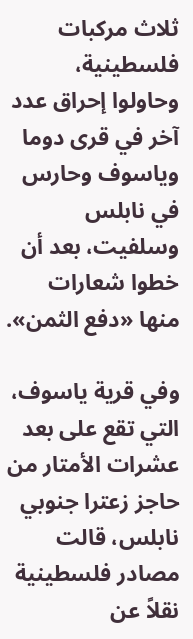ثلاث مركبات فلسطينية، وحاولوا إحراق عدد آخر في قرى دوما وياسوف وحارس في نابلس وسلفيت، بعد أن خطوا شعارات منها «دفع الثمن».

وفي قرية ياسوف، التي تقع على بعد عشرات الأمتار من حاجز زعترا جنوبي نابلس، قالت مصادر فلسطينية نقلاً عن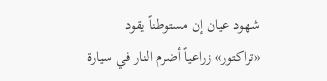شهود عيان إن مستوطناً يقود «تراكتور» زراعياً أضرم النار في سيارة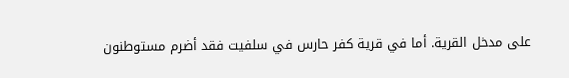على مدخل القرية. أما في قرية كفر حارس في سلفيت فقد أضرم مستوطنون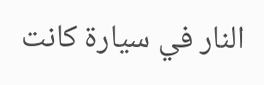النار في سيارة كانت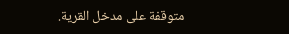متوقفة على مدخل القرية.